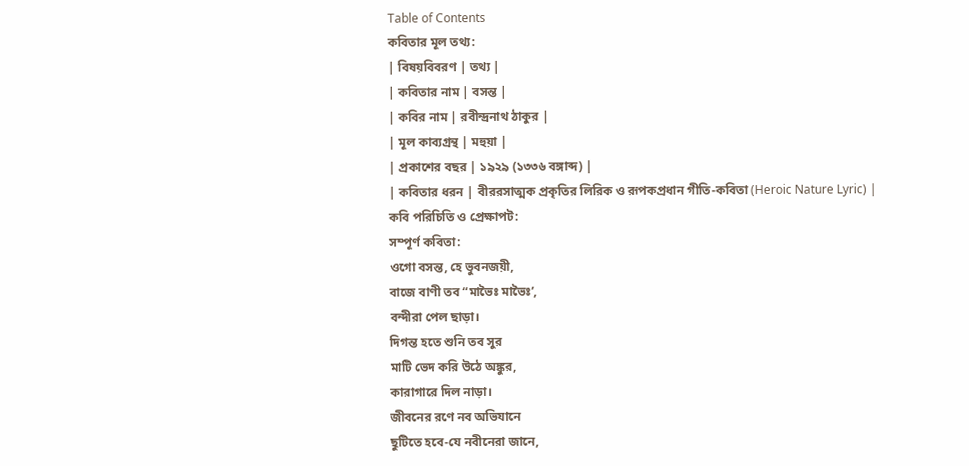Table of Contents
কবিতার মূল তথ্য:
| বিষয়বিবরণ | তথ্য |
| কবিতার নাম | বসন্ত |
| কবির নাম | রবীন্দ্রনাথ ঠাকুর |
| মূল কাব্যগ্রন্থ | মহুয়া |
| প্রকাশের বছর | ১৯২৯ (১৩৩৬ বঙ্গাব্দ) |
| কবিতার ধরন | বীররসাত্মক প্রকৃতির লিরিক ও রূপকপ্রধান গীতি-কবিতা (Heroic Nature Lyric) |
কবি পরিচিতি ও প্রেক্ষাপট:
সম্পূর্ণ কবিতা:
ওগো বসন্ত, হে ভুবনজয়ী,
বাজে বাণী তব “মাভৈঃ মাভৈঃ’,
বন্দীরা পেল ছাড়া।
দিগন্ত হতে শুনি তব সুর
মাটি ভেদ করি উঠে অঙ্কুর,
কারাগারে দিল নাড়া।
জীবনের রণে নব অভিযানে
ছুটিতে হবে-যে নবীনেরা জানে,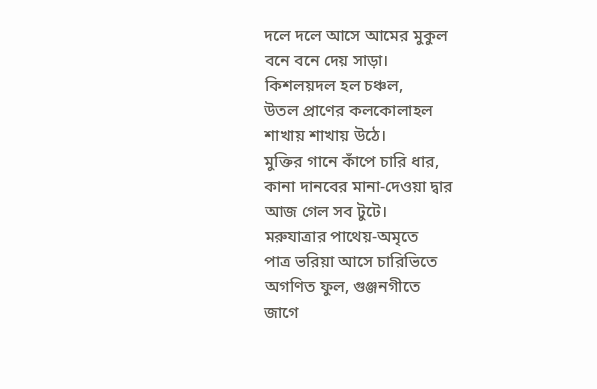দলে দলে আসে আমের মুকুল
বনে বনে দেয় সাড়া।
কিশলয়দল হল চঞ্চল,
উতল প্রাণের কলকোলাহল
শাখায় শাখায় উঠে।
মুক্তির গানে কাঁপে চারি ধার,
কানা দানবের মানা-দেওয়া দ্বার
আজ গেল সব টুটে।
মরুযাত্রার পাথেয়-অমৃতে
পাত্র ভরিয়া আসে চারিভিতে
অগণিত ফুল, গুঞ্জনগীতে
জাগে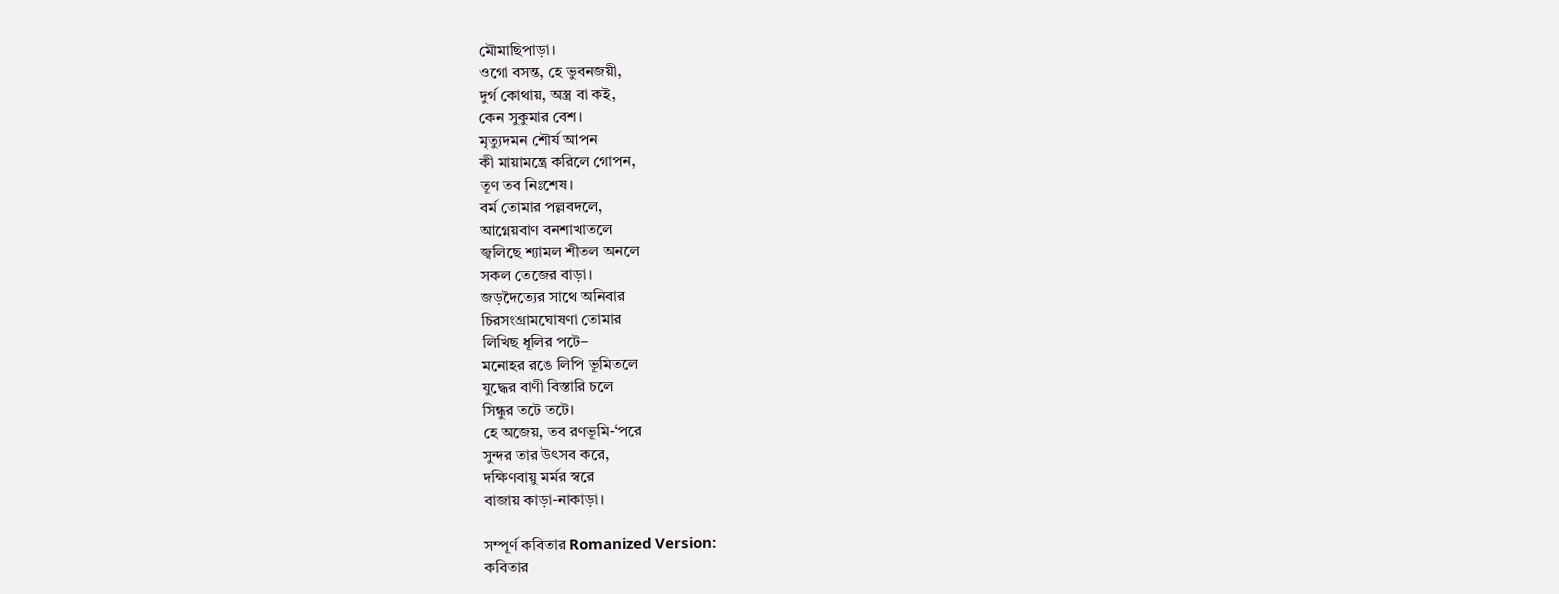মৌমাছিপাড়া।
ওগো বসন্ত, হে ভুবনজয়ী,
দুর্গ কোথায়, অস্ত্র বা কই,
কেন সুকুমার বেশ।
মৃত্যুদমন শৌর্য আপন
কী মায়ামন্ত্রে করিলে গোপন,
তূণ তব নিঃশেষ।
বর্ম তোমার পল্লবদলে,
আগ্নেয়বাণ বনশাখাতলে
জ্বলিছে শ্যামল শীতল অনলে
সকল তেজের বাড়া।
জড়দৈত্যের সাথে অনিবার
চিরসংগ্রামঘোষণা তোমার
লিখিছ ধূলির পটে–
মনোহর রঙে লিপি ভূমিতলে
যুদ্ধের বাণী বিস্তারি চলে
সিন্ধুর তটে তটে।
হে অজেয়, তব রণভূমি-‘পরে
সুন্দর তার উৎসব করে,
দক্ষিণবায়ু মর্মর স্বরে
বাজায় কাড়া-নাকাড়া।

সম্পূর্ণ কবিতার Romanized Version:
কবিতার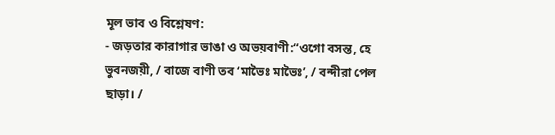মূল ভাব ও বিশ্লেষণ:
- জড়তার কারাগার ভাঙা ও অভয়বাণী:“ওগো বসন্ত, হে ভুবনজয়ী, / বাজে বাণী তব ‘মাভৈঃ মাভৈঃ’, / বন্দীরা পেল ছাড়া। /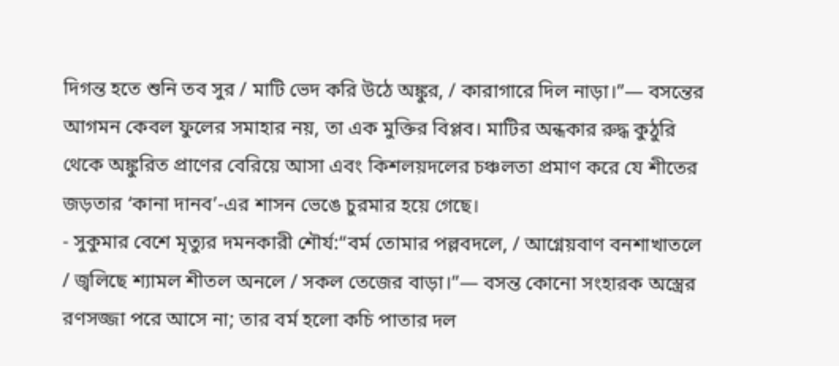দিগন্ত হতে শুনি তব সুর / মাটি ভেদ করি উঠে অঙ্কুর, / কারাগারে দিল নাড়া।”— বসন্তের আগমন কেবল ফুলের সমাহার নয়, তা এক মুক্তির বিপ্লব। মাটির অন্ধকার রুদ্ধ কুঠুরি থেকে অঙ্কুরিত প্রাণের বেরিয়ে আসা এবং কিশলয়দলের চঞ্চলতা প্রমাণ করে যে শীতের জড়তার ‘কানা দানব’-এর শাসন ভেঙে চুরমার হয়ে গেছে।
- সুকুমার বেশে মৃত্যুর দমনকারী শৌর্য:“বর্ম তোমার পল্লবদলে, / আগ্নেয়বাণ বনশাখাতলে / জ্বলিছে শ্যামল শীতল অনলে / সকল তেজের বাড়া।”— বসন্ত কোনো সংহারক অস্ত্রের রণসজ্জা পরে আসে না; তার বর্ম হলো কচি পাতার দল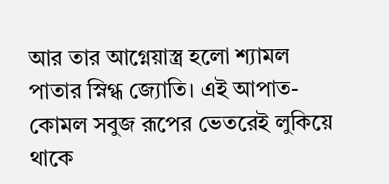আর তার আগ্নেয়াস্ত্র হলো শ্যামল পাতার স্নিগ্ধ জ্যোতি। এই আপাত-কোমল সবুজ রূপের ভেতরেই লুকিয়ে থাকে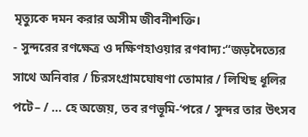মৃত্যুকে দমন করার অসীম জীবনীশক্তি।
- সুন্দরের রণক্ষেত্র ও দক্ষিণহাওয়ার রণবাদ্য:“জড়দৈত্যের সাথে অনিবার / চিরসংগ্রামঘোষণা তোমার / লিখিছ ধূলির পটে– / … হে অজেয়, তব রণভূমি-‘পরে / সুন্দর তার উৎসব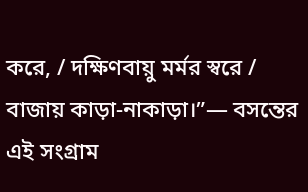করে, / দক্ষিণবায়ু মর্মর স্বরে / বাজায় কাড়া-নাকাড়া।”— বসন্তের এই সংগ্রাম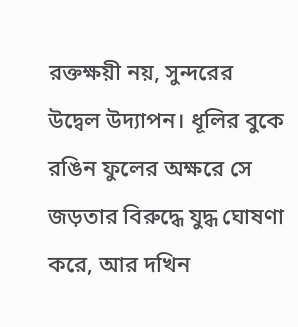রক্তক্ষয়ী নয়, সুন্দরের উদ্বেল উদ্যাপন। ধূলির বুকে রঙিন ফুলের অক্ষরে সে জড়তার বিরুদ্ধে যুদ্ধ ঘোষণা করে, আর দখিন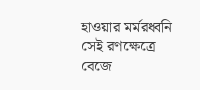হাওয়ার মর্মরধ্বনি সেই রণক্ষেত্রে বেজে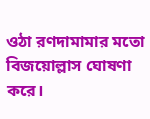ওঠা রণদামামার মতো বিজয়োল্লাস ঘোষণা করে।